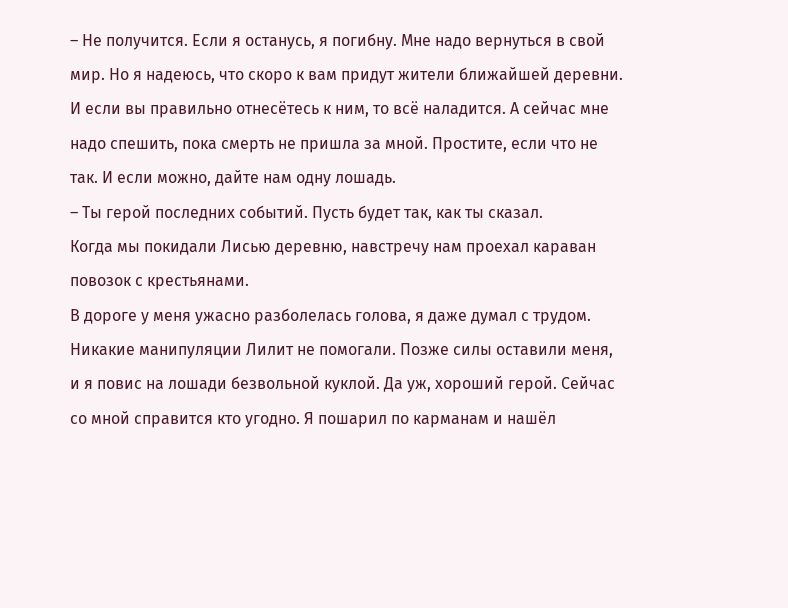– Не получится. Если я останусь, я погибну. Мне надо вернуться в свой мир. Но я надеюсь, что скоро к вам придут жители ближайшей деревни. И если вы правильно отнесётесь к ним, то всё наладится. А сейчас мне надо спешить, пока смерть не пришла за мной. Простите, если что не так. И если можно, дайте нам одну лошадь.
– Ты герой последних событий. Пусть будет так, как ты сказал.
Когда мы покидали Лисью деревню, навстречу нам проехал караван повозок с крестьянами.
В дороге у меня ужасно разболелась голова, я даже думал с трудом. Никакие манипуляции Лилит не помогали. Позже силы оставили меня, и я повис на лошади безвольной куклой. Да уж, хороший герой. Сейчас со мной справится кто угодно. Я пошарил по карманам и нашёл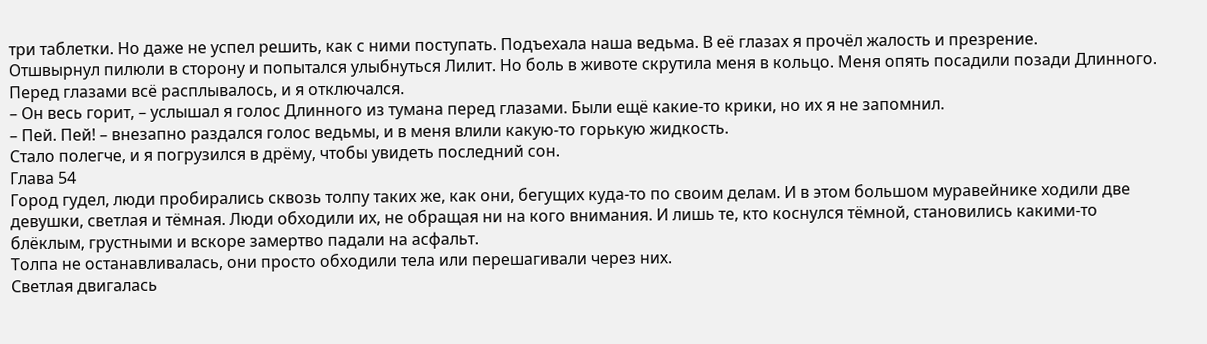три таблетки. Но даже не успел решить, как с ними поступать. Подъехала наша ведьма. В её глазах я прочёл жалость и презрение.
Отшвырнул пилюли в сторону и попытался улыбнуться Лилит. Но боль в животе скрутила меня в кольцо. Меня опять посадили позади Длинного. Перед глазами всё расплывалось, и я отключался.
– Он весь горит, – услышал я голос Длинного из тумана перед глазами. Были ещё какие-то крики, но их я не запомнил.
– Пей. Пей! – внезапно раздался голос ведьмы, и в меня влили какую-то горькую жидкость.
Стало полегче, и я погрузился в дрёму, чтобы увидеть последний сон.
Глава 54
Город гудел, люди пробирались сквозь толпу таких же, как они, бегущих куда-то по своим делам. И в этом большом муравейнике ходили две девушки, светлая и тёмная. Люди обходили их, не обращая ни на кого внимания. И лишь те, кто коснулся тёмной, становились какими-то блёклым, грустными и вскоре замертво падали на асфальт.
Толпа не останавливалась, они просто обходили тела или перешагивали через них.
Светлая двигалась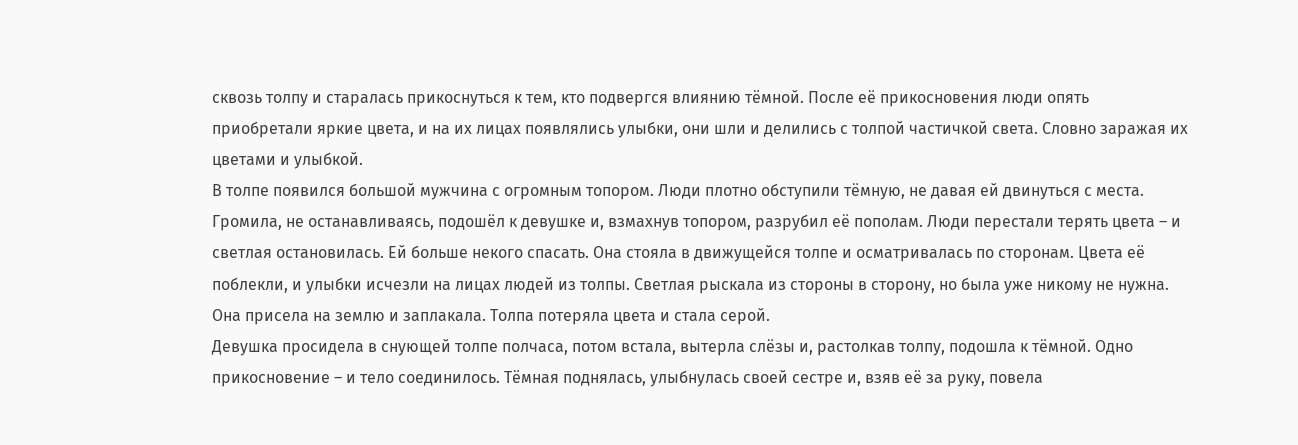сквозь толпу и старалась прикоснуться к тем, кто подвергся влиянию тёмной. После её прикосновения люди опять приобретали яркие цвета, и на их лицах появлялись улыбки, они шли и делились с толпой частичкой света. Словно заражая их цветами и улыбкой.
В толпе появился большой мужчина с огромным топором. Люди плотно обступили тёмную, не давая ей двинуться с места. Громила, не останавливаясь, подошёл к девушке и, взмахнув топором, разрубил её пополам. Люди перестали терять цвета – и светлая остановилась. Ей больше некого спасать. Она стояла в движущейся толпе и осматривалась по сторонам. Цвета её поблекли, и улыбки исчезли на лицах людей из толпы. Светлая рыскала из стороны в сторону, но была уже никому не нужна. Она присела на землю и заплакала. Толпа потеряла цвета и стала серой.
Девушка просидела в снующей толпе полчаса, потом встала, вытерла слёзы и, растолкав толпу, подошла к тёмной. Одно прикосновение – и тело соединилось. Тёмная поднялась, улыбнулась своей сестре и, взяв её за руку, повела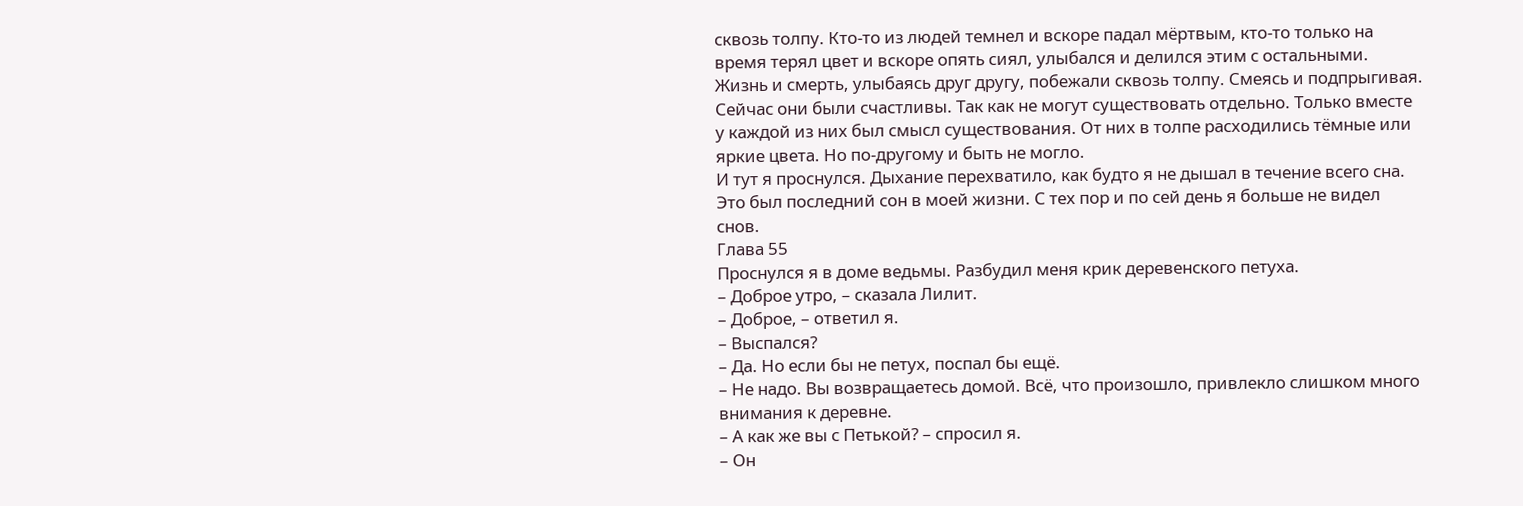сквозь толпу. Кто-то из людей темнел и вскоре падал мёртвым, кто-то только на время терял цвет и вскоре опять сиял, улыбался и делился этим с остальными.
Жизнь и смерть, улыбаясь друг другу, побежали сквозь толпу. Смеясь и подпрыгивая.
Сейчас они были счастливы. Так как не могут существовать отдельно. Только вместе у каждой из них был смысл существования. От них в толпе расходились тёмные или яркие цвета. Но по-другому и быть не могло.
И тут я проснулся. Дыхание перехватило, как будто я не дышал в течение всего сна. Это был последний сон в моей жизни. С тех пор и по сей день я больше не видел снов.
Глава 55
Проснулся я в доме ведьмы. Разбудил меня крик деревенского петуха.
– Доброе утро, – сказала Лилит.
– Доброе, – ответил я.
– Выспался?
– Да. Но если бы не петух, поспал бы ещё.
– Не надо. Вы возвращаетесь домой. Всё, что произошло, привлекло слишком много внимания к деревне.
– А как же вы с Петькой? – спросил я.
– Он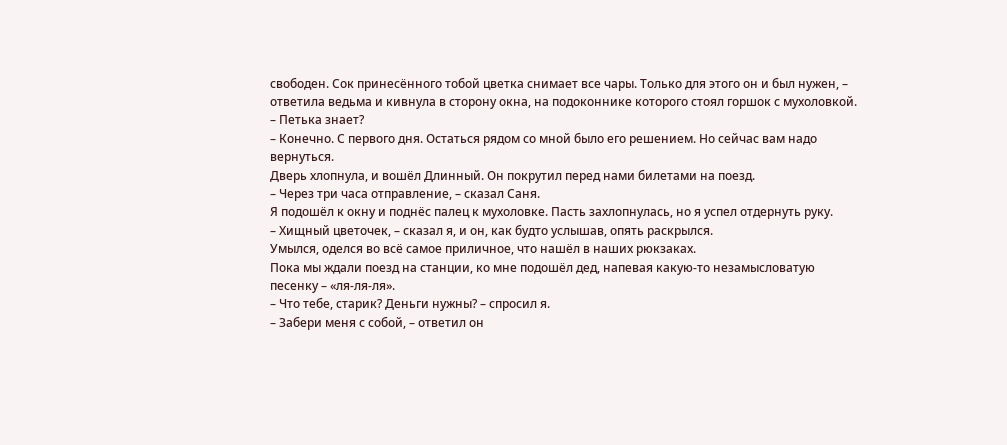свободен. Сок принесённого тобой цветка снимает все чары. Только для этого он и был нужен, – ответила ведьма и кивнула в сторону окна, на подоконнике которого стоял горшок с мухоловкой.
– Петька знает?
– Конечно. С первого дня. Остаться рядом со мной было его решением. Но сейчас вам надо вернуться.
Дверь хлопнула, и вошёл Длинный. Он покрутил перед нами билетами на поезд.
– Через три часа отправление, – сказал Саня.
Я подошёл к окну и поднёс палец к мухоловке. Пасть захлопнулась, но я успел отдернуть руку.
– Хищный цветочек, – сказал я, и он, как будто услышав, опять раскрылся.
Умылся, оделся во всё самое приличное, что нашёл в наших рюкзаках.
Пока мы ждали поезд на станции, ко мне подошёл дед, напевая какую-то незамысловатую песенку – «ля-ля-ля».
– Что тебе, старик? Деньги нужны? – спросил я.
– Забери меня с собой, – ответил он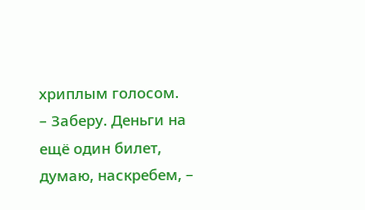хриплым голосом.
– Заберу. Деньги на ещё один билет, думаю, наскребем, –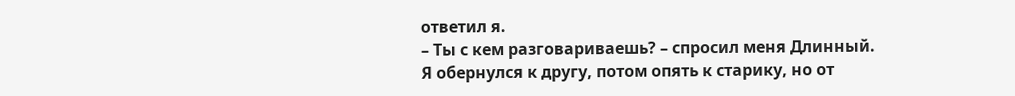ответил я.
– Ты с кем разговариваешь? – спросил меня Длинный.
Я обернулся к другу, потом опять к старику, но от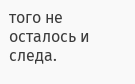того не осталось и следа.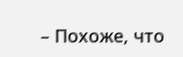– Похоже, что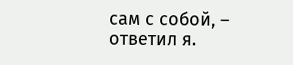сам с собой, – ответил я.